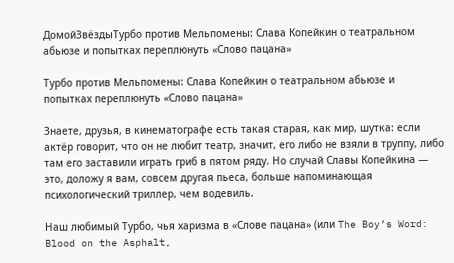ДомойЗвёздыТурбо против Мельпомены: Слава Копейкин о театральном абьюзе и попытках переплюнуть «Слово пацана»

Турбо против Мельпомены: Слава Копейкин о театральном абьюзе и попытках переплюнуть «Слово пацана»

Знаете, друзья, в кинематографе есть такая старая, как мир, шутка: если актёр говорит, что он не любит театр, значит, его либо не взяли в труппу, либо там его заставили играть гриб в пятом ряду. Но случай Славы Копейкина — это, доложу я вам, совсем другая пьеса, больше напоминающая психологический триллер, чем водевиль.

Наш любимый Турбо, чья харизма в «Слове пацана» (или The Boy’s Word: Blood on the Asphalt,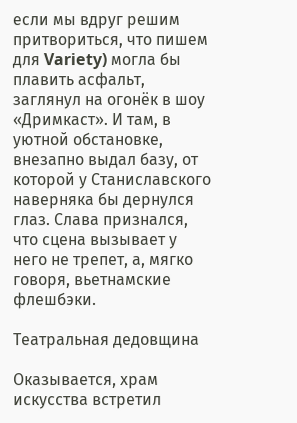если мы вдруг решим притвориться, что пишем для Variety) могла бы плавить асфальт, заглянул на огонёк в шоу «Дримкаст». И там, в уютной обстановке, внезапно выдал базу, от которой у Станиславского наверняка бы дернулся глаз. Слава признался, что сцена вызывает у него не трепет, а, мягко говоря, вьетнамские флешбэки.

Театральная дедовщина

Оказывается, храм искусства встретил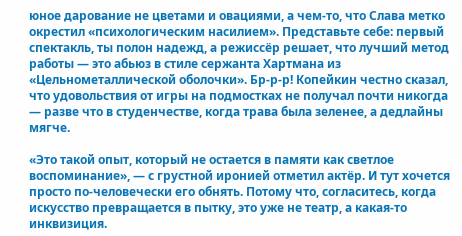юное дарование не цветами и овациями, а чем-то, что Слава метко окрестил «психологическим насилием». Представьте себе: первый спектакль, ты полон надежд, а режиссёр решает, что лучший метод работы — это абьюз в стиле сержанта Хартмана из «Цельнометаллической оболочки». Бр-р-р! Копейкин честно сказал, что удовольствия от игры на подмостках не получал почти никогда — разве что в студенчестве, когда трава была зеленее, а дедлайны мягче.

«Это такой опыт, который не остается в памяти как светлое воспоминание», — с грустной иронией отметил актёр. И тут хочется просто по-человечески его обнять. Потому что, согласитесь, когда искусство превращается в пытку, это уже не театр, а какая-то инквизиция.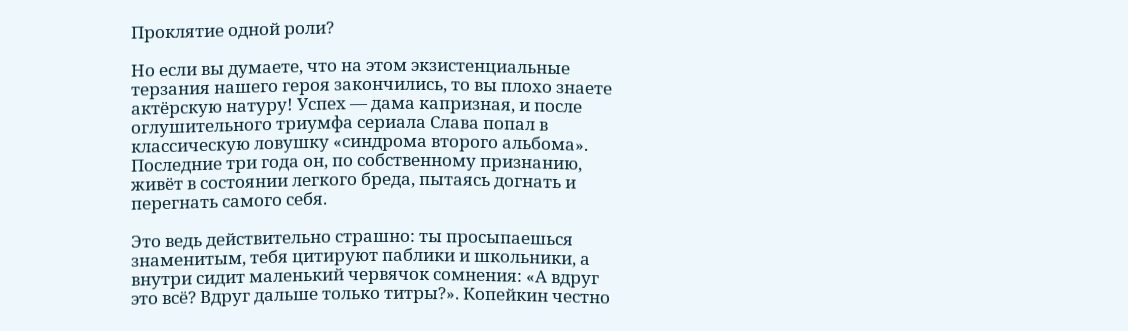Проклятие одной роли?

Но если вы думаете, что на этом экзистенциальные терзания нашего героя закончились, то вы плохо знаете актёрскую натуру! Успех — дама капризная, и после оглушительного триумфа сериала Слава попал в классическую ловушку «синдрома второго альбома». Последние три года он, по собственному признанию, живёт в состоянии легкого бреда, пытаясь догнать и перегнать самого себя.

Это ведь действительно страшно: ты просыпаешься знаменитым, тебя цитируют паблики и школьники, а внутри сидит маленький червячок сомнения: «А вдруг это всё? Вдруг дальше только титры?». Копейкин честно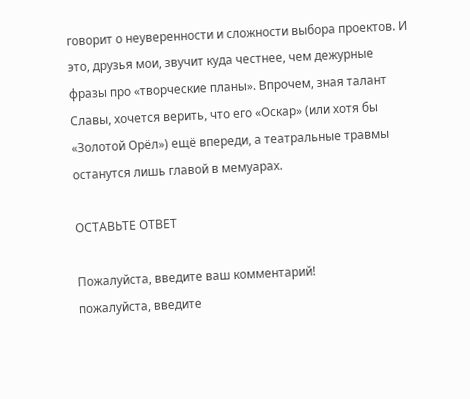говорит о неуверенности и сложности выбора проектов. И это, друзья мои, звучит куда честнее, чем дежурные фразы про «творческие планы». Впрочем, зная талант Славы, хочется верить, что его «Оскар» (или хотя бы «Золотой Орёл») ещё впереди, а театральные травмы останутся лишь главой в мемуарах.

ОСТАВЬТЕ ОТВЕТ

Пожалуйста, введите ваш комментарий!
пожалуйста, введите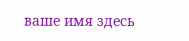ваше имя здесь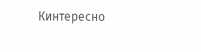Кинтересно